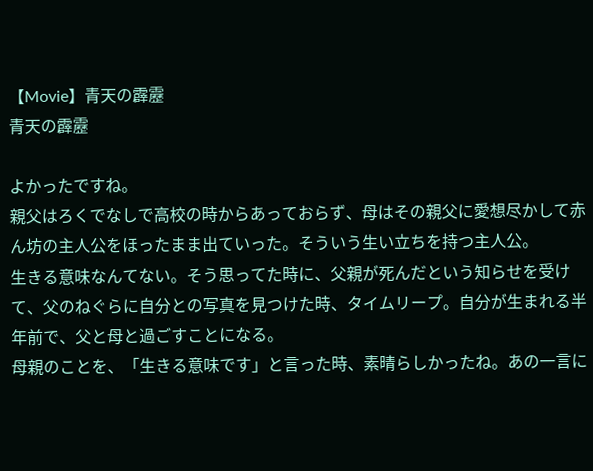【Movie】青天の霹靂
青天の霹靂

よかったですね。
親父はろくでなしで高校の時からあっておらず、母はその親父に愛想尽かして赤ん坊の主人公をほったまま出ていった。そういう生い立ちを持つ主人公。
生きる意味なんてない。そう思ってた時に、父親が死んだという知らせを受けて、父のねぐらに自分との写真を見つけた時、タイムリープ。自分が生まれる半年前で、父と母と過ごすことになる。
母親のことを、「生きる意味です」と言った時、素晴らしかったね。あの一言に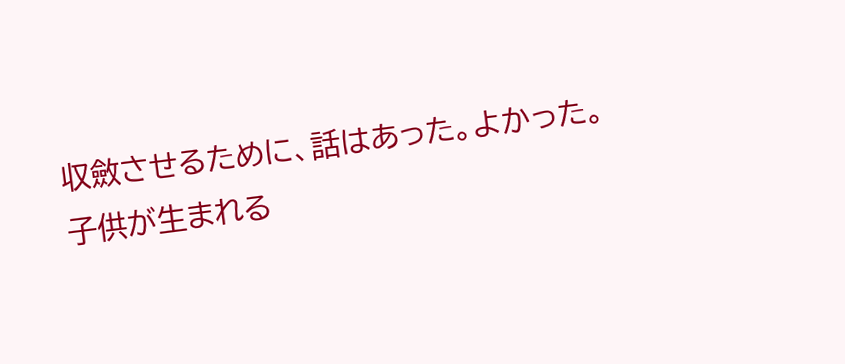収斂させるために、話はあった。よかった。
子供が生まれる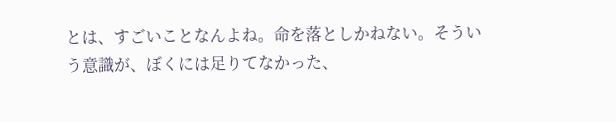とは、すごいことなんよね。命を落としかねない。そういう意識が、ぼくには足りてなかった、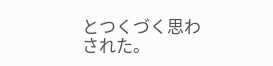とつくづく思わされた。